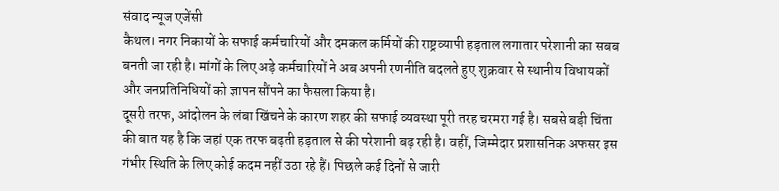संवाद न्यूज एजेंसी
कैथल। नगर निकायों के सफाई कर्मचारियों और दमकल कर्मियों की राष्ट्रव्यापी हड़ताल लगातार परेशानी का सबब बनती जा रही है। मांगों के लिए अड़े कर्मचारियों ने अब अपनी रणनीति बदलते हुए शुक्रवार से स्थानीय विधायकों और जनप्रतिनिधियों को ज्ञापन सौंपने का फैसला किया है।
दूसरी तरफ, आंदोलन के लंबा खिंचने के कारण शहर की सफाई व्यवस्था पूरी तरह चरमरा गई है। सबसे बड़ी चिंता की बात यह है कि जहां एक तरफ बढ़ती हड़ताल से की परेशानी बढ़ रही है। वहीं, जिम्मेदार प्रशासनिक अफसर इस गंभीर स्थिति के लिए कोई कदम नहीं उठा रहे हैं। पिछले कई दिनों से जारी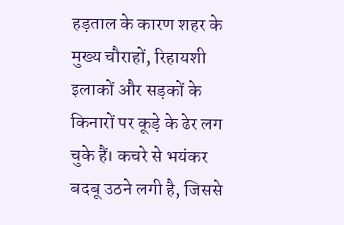हड़ताल के कारण शहर के मुख्य चौराहों, रिहायशी इलाकों और सड़कों के किनारों पर कूड़े के ढेर लग चुके हैं। कचरे से भयंकर बदबू उठने लगी है, जिससे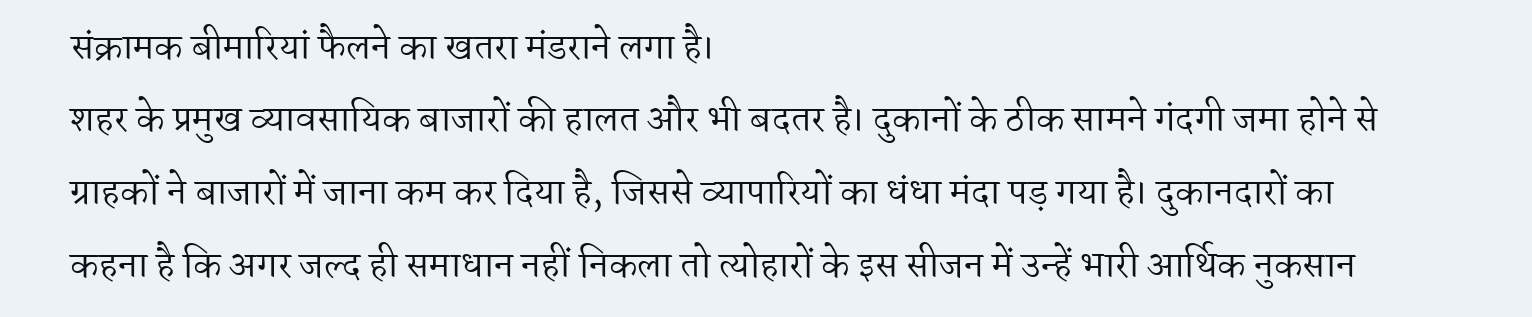संक्रामक बीमारियां फैलने का खतरा मंडराने लगा है।
शहर के प्रमुख व्यावसायिक बाजारों की हालत और भी बदतर है। दुकानों के ठीक सामने गंदगी जमा होने से ग्राहकों ने बाजारों में जाना कम कर दिया है, जिससे व्यापारियों का धंधा मंदा पड़ गया है। दुकानदारों का कहना है कि अगर जल्द ही समाधान नहीं निकला तो त्योहारों के इस सीजन में उन्हें भारी आर्थिक नुकसान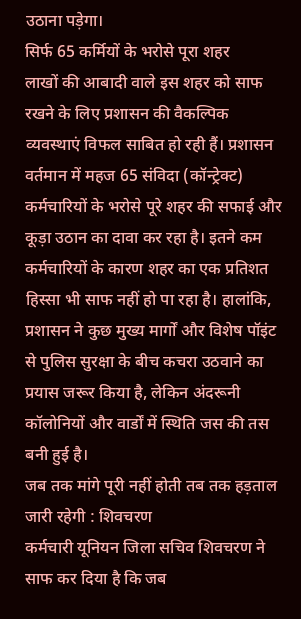उठाना पड़ेगा।
सिर्फ 65 कर्मियों के भरोसे पूरा शहर
लाखों की आबादी वाले इस शहर को साफ रखने के लिए प्रशासन की वैकल्पिक व्यवस्थाएं विफल साबित हो रही हैं। प्रशासन वर्तमान में महज 65 संविदा (कॉन्ट्रेक्ट) कर्मचारियों के भरोसे पूरे शहर की सफाई और कूड़ा उठान का दावा कर रहा है। इतने कम कर्मचारियों के कारण शहर का एक प्रतिशत हिस्सा भी साफ नहीं हो पा रहा है। हालांकि, प्रशासन ने कुछ मुख्य मार्गों और विशेष पॉइंट से पुलिस सुरक्षा के बीच कचरा उठवाने का प्रयास जरूर किया है, लेकिन अंदरूनी कॉलोनियों और वार्डों में स्थिति जस की तस बनी हुई है।
जब तक मांगे पूरी नहीं होती तब तक हड़ताल जारी रहेगी : शिवचरण
कर्मचारी यूनियन जिला सचिव शिवचरण ने साफ कर दिया है कि जब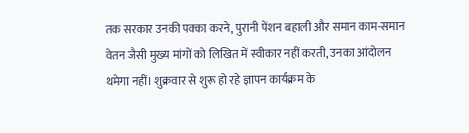तक सरकार उनकी पक्का करने, पुरानी पेंशन बहाली और समान काम-समान वेतन जैसी मुख्य मांगों को लिखित में स्वीकार नहीं करती, उनका आंदोलन थमेगा नहीं। शुक्रवार से शुरू हो रहे ज्ञापन कार्यक्रम के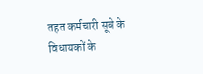तहत कर्मचारी सूबे के विधायकों के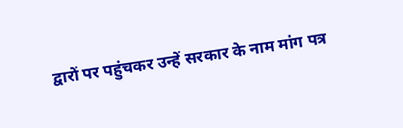द्वारों पर पहुंचकर उन्हें सरकार के नाम मांग पत्र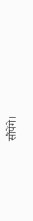सौंपेंगे।